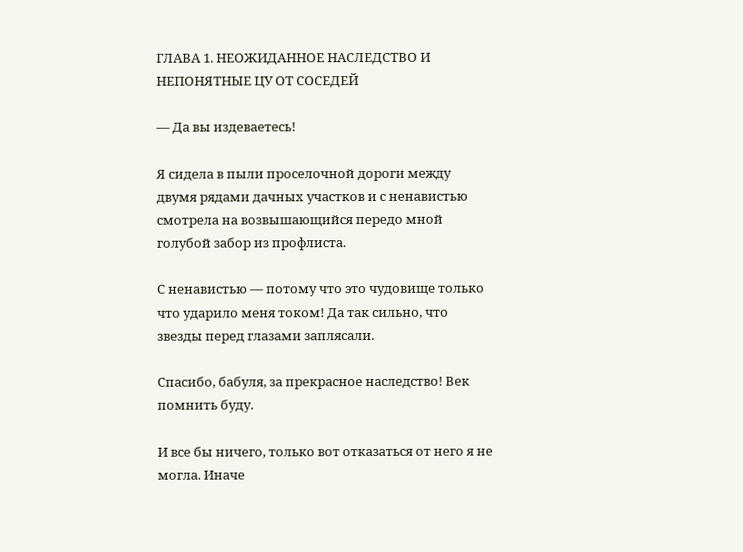ГЛАВА 1. НЕОЖИДАННОЕ НАСЛЕДСТВО И НЕПОНЯТНЫЕ ЦУ ОТ СОСЕДЕЙ

— Да вы издеваетесь!

Я сидела в пыли проселочной дороги между двумя рядами дачных участков и с ненавистью смотрела на возвышающийся передо мной голубой забор из профлиста.

С ненавистью — потому что это чудовище только что ударило меня током! Да так сильно, что звезды перед глазами заплясали.

Спасибо, бабуля, за прекрасное наследство! Век помнить буду.

И все бы ничего, только вот отказаться от него я не могла. Иначе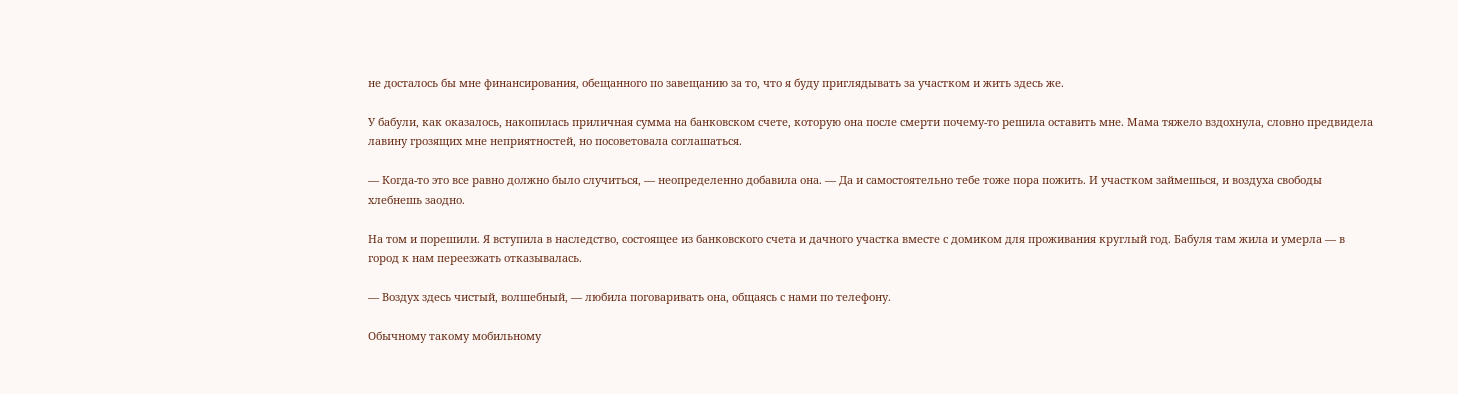не досталось бы мне финансирования, обещанного по завещанию за то, что я буду приглядывать за участком и жить здесь же.

У бабули, как оказалось, накопилась приличная сумма на банковском счете, которую она после смерти почему-то решила оставить мне. Мама тяжело вздохнула, словно предвидела лавину грозящих мне неприятностей, но посоветовала соглашаться.

— Когда-то это все равно должно было случиться, — неопределенно добавила она. — Да и самостоятельно тебе тоже пора пожить. И участком займешься, и воздуха свободы хлебнешь заодно.

На том и порешили. Я вступила в наследство, состоящее из банковского счета и дачного участка вместе с домиком для проживания круглый год. Бабуля там жила и умерла — в город к нам переезжать отказывалась.

— Воздух здесь чистый, волшебный, — любила поговаривать она, общаясь с нами по телефону.

Обычному такому мобильному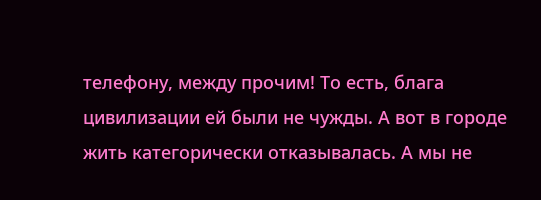телефону, между прочим! То есть, блага цивилизации ей были не чужды. А вот в городе жить категорически отказывалась. А мы не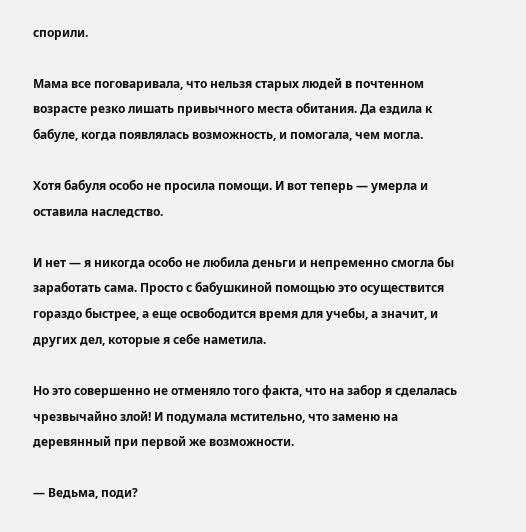спорили.

Мама все поговаривала, что нельзя старых людей в почтенном возрасте резко лишать привычного места обитания. Да ездила к бабуле, когда появлялась возможность, и помогала, чем могла.

Хотя бабуля особо не просила помощи. И вот теперь — умерла и оставила наследство.

И нет — я никогда особо не любила деньги и непременно смогла бы заработать сама. Просто с бабушкиной помощью это осуществится гораздо быстрее, а еще освободится время для учебы, а значит, и других дел, которые я себе наметила.

Но это совершенно не отменяло того факта, что на забор я сделалась чрезвычайно злой! И подумала мстительно, что заменю на деревянный при первой же возможности.

— Ведьма, поди?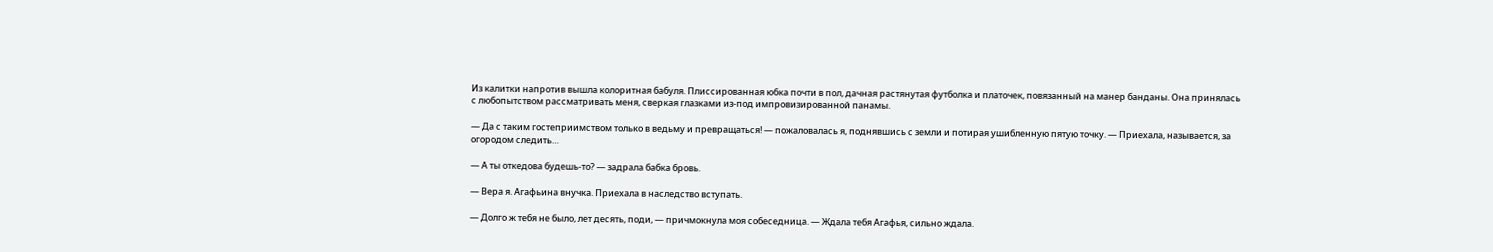Из калитки напротив вышла колоритная бабуля. Плиссированная юбка почти в пол, дачная растянутая футболка и платочек, повязанный на манер банданы. Она принялась с любопытством рассматривать меня, сверкая глазками из-под импровизированной панамы.

— Да с таким гостеприимством только в ведьму и превращаться! — пожаловалась я, поднявшись с земли и потирая ушибленную пятую точку. — Приехала, называется, за огородом следить…

— А ты откедова будешь-то? — задрала бабка бровь.

— Вера я. Агафьина внучка. Приехала в наследство вступать.

— Долго ж тебя не было, лет десять, поди, — причмокнула моя собеседница. — Ждала тебя Агафья, сильно ждала.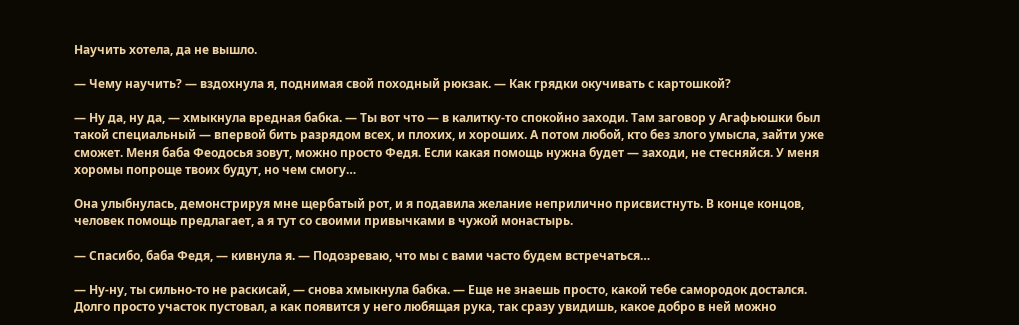Научить хотела, да не вышло.

— Чему научить? — вздохнула я, поднимая свой походный рюкзак. — Как грядки окучивать с картошкой?

— Ну да, ну да, — хмыкнула вредная бабка. — Ты вот что — в калитку-то спокойно заходи. Там заговор у Агафьюшки был такой специальный — впервой бить разрядом всех, и плохих, и хороших. А потом любой, кто без злого умысла, зайти уже сможет. Меня баба Феодосья зовут, можно просто Федя. Если какая помощь нужна будет — заходи, не стесняйся. У меня хоромы попроще твоих будут, но чем смогу…

Она улыбнулась, демонстрируя мне щербатый рот, и я подавила желание неприлично присвистнуть. В конце концов, человек помощь предлагает, а я тут со своими привычками в чужой монастырь.

— Спасибо, баба Федя, — кивнула я. — Подозреваю, что мы с вами часто будем встречаться…

— Ну-ну, ты сильно-то не раскисай, — снова хмыкнула бабка. — Еще не знаешь просто, какой тебе самородок достался. Долго просто участок пустовал, а как появится у него любящая рука, так сразу увидишь, какое добро в ней можно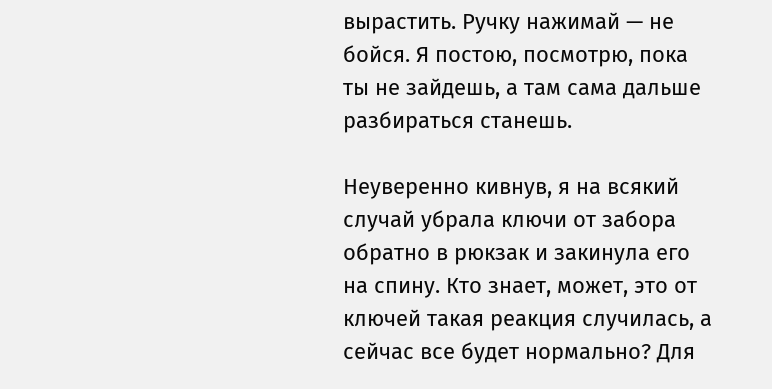вырастить. Ручку нажимай — не бойся. Я постою, посмотрю, пока ты не зайдешь, а там сама дальше разбираться станешь.

Неуверенно кивнув, я на всякий случай убрала ключи от забора обратно в рюкзак и закинула его на спину. Кто знает, может, это от ключей такая реакция случилась, а сейчас все будет нормально? Для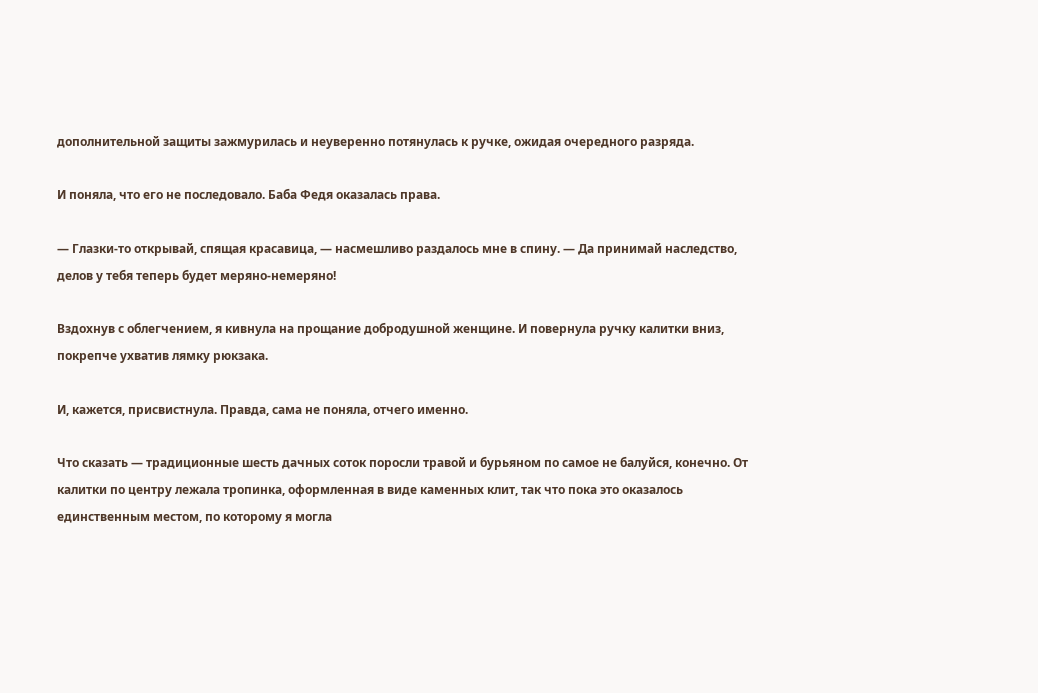дополнительной защиты зажмурилась и неуверенно потянулась к ручке, ожидая очередного разряда.

И поняла, что его не последовало. Баба Федя оказалась права.

— Глазки-то открывай, спящая красавица, — насмешливо раздалось мне в спину. — Да принимай наследство, делов у тебя теперь будет меряно-немеряно!

Вздохнув с облегчением, я кивнула на прощание добродушной женщине. И повернула ручку калитки вниз, покрепче ухватив лямку рюкзака.

И, кажется, присвистнула. Правда, сама не поняла, отчего именно.

Что сказать — традиционные шесть дачных соток поросли травой и бурьяном по самое не балуйся, конечно. От калитки по центру лежала тропинка, оформленная в виде каменных клит, так что пока это оказалось единственным местом, по которому я могла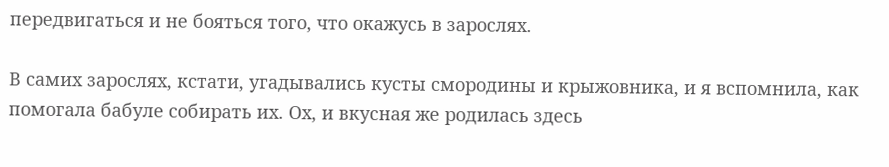передвигаться и не бояться того, что окажусь в зарослях.

В самих зарослях, кстати, угадывались кусты смородины и крыжовника, и я вспомнила, как помогала бабуле собирать их. Ох, и вкусная же родилась здесь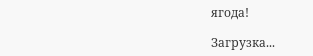ягода!

Загрузка...